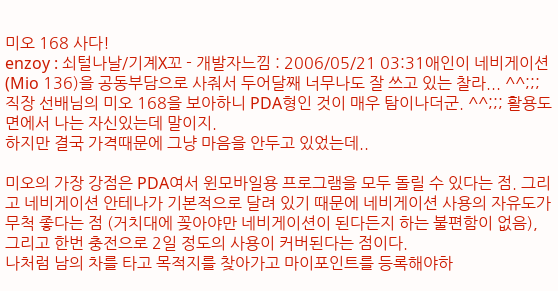미오 168 사다!
enzoy : 쇠털나날/기계X꼬 - 개발자느낌 : 2006/05/21 03:31애인이 네비게이션(Mio 136)을 공동부담으로 사줘서 두어달째 너무나도 잘 쓰고 있는 찰라... ^^;;;
직장 선배님의 미오 168을 보아하니 PDA형인 것이 매우 탐이나더군. ^^;;; 활용도면에서 나는 자신있는데 말이지.
하지만 결국 가격때문에 그냥 마음을 안두고 있었는데..

미오의 가장 강점은 PDA여서 윈모바일용 프로그램을 모두 돌릴 수 있다는 점. 그리고 네비게이션 안테나가 기본적으로 달려 있기 때문에 네비게이션 사용의 자유도가 무척 좋다는 점 (거치대에 꽂아야만 네비게이션이 된다든지 하는 불편함이 없음), 그리고 한번 충전으로 2일 정도의 사용이 커버된다는 점이다.
나처럼 남의 차를 타고 목적지를 찾아가고 마이포인트를 등록해야하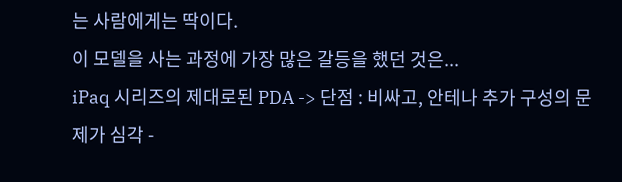는 사람에게는 딱이다.
이 모델을 사는 과정에 가장 많은 갈등을 했던 것은...
iPaq 시리즈의 제대로된 PDA -> 단점 : 비싸고, 안테나 추가 구성의 문제가 심각 -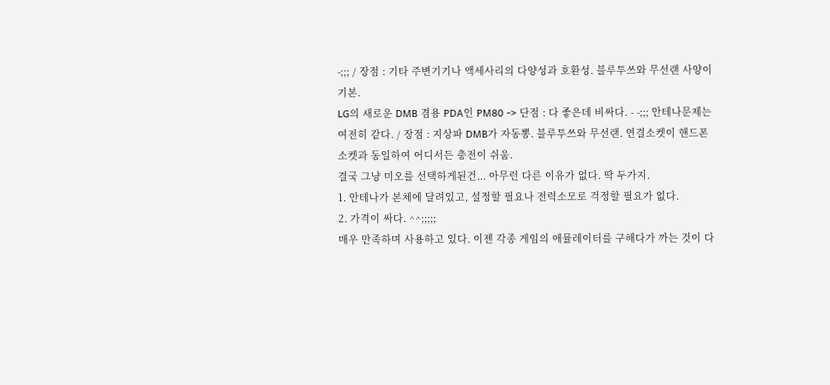-;;; / 장점 : 기타 주변기기나 액세사리의 다양성과 호환성. 블루투쓰와 무선랜 사양이 기본.
LG의 새로운 DMB 겸용 PDA인 PM80 -> 단점 : 다 좋은데 비싸다. - -;;; 안테나문제는 여전히 같다. / 장점 : 지상파 DMB가 자동뽕. 블루투쓰와 무선랜. 연결소켓이 핸드폰 소켓과 동일하여 어디서든 충전이 쉬움.
결국 그냥 미오를 선택하게된건... 아무런 다른 이유가 없다. 딱 두가지.
1. 안테나가 본체에 달려있고, 설정할 필요나 전력소모로 걱정할 필요가 없다.
2. 가격이 싸다. ^^;;;;;
매우 만족하며 사용하고 있다. 이젠 각종 게임의 애뮬레이터를 구해다가 까는 것이 다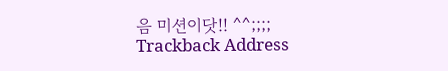음 미션이닷!! ^^;;;;
Trackback Address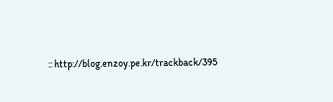:: http://blog.enzoy.pe.kr/trackback/395